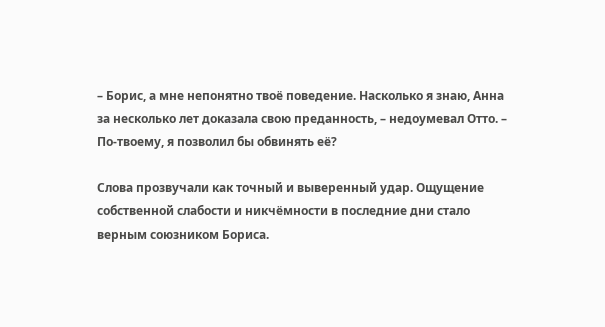– Борис, а мне непонятно твоё поведение. Насколько я знаю, Анна за несколько лет доказала свою преданность, – недоумевал Отто. – По-твоему, я позволил бы обвинять её?

Слова прозвучали как точный и выверенный удар. Ощущение собственной слабости и никчёмности в последние дни стало верным союзником Бориса.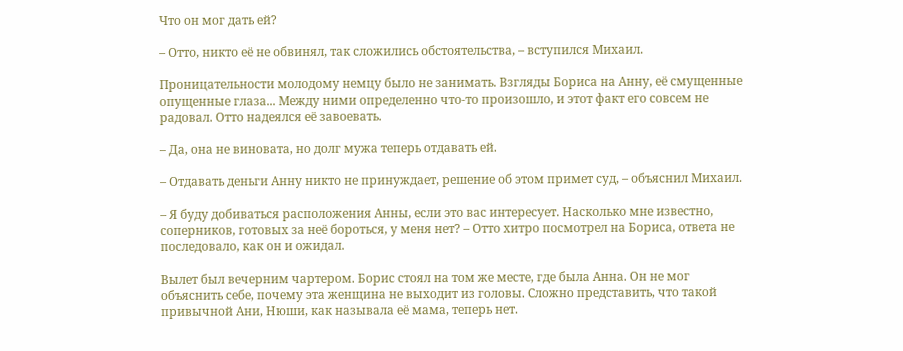Что он мог дать ей?

– Отто, никто её не обвинял, так сложились обстоятельства, – вступился Михаил.

Проницательности молодому немцу было не занимать. Взгляды Бориса на Анну, её смущенные опущенные глаза... Между ними определенно что-то произошло, и этот факт его совсем не радовал. Отто надеялся её завоевать.

– Да, она не виновата, но долг мужа теперь отдавать ей.

– Отдавать деньги Анну никто не принуждает, решение об этом примет суд, – объяснил Михаил.

– Я буду добиваться расположения Анны, если это вас интересует. Насколько мне известно, соперников, готовых за неё бороться, у меня нет? – Отто хитро посмотрел на Бориса, ответа не последовало, как он и ожидал.

Вылет был вечерним чартером. Борис стоял на том же месте, где была Анна. Он не мог объяснить себе, почему эта женщина не выходит из головы. Сложно представить, что такой привычной Ани, Нюши, как называла её мама, теперь нет.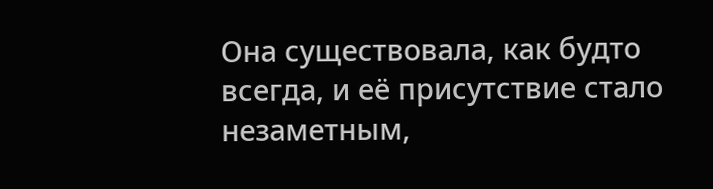Она существовала, как будто всегда, и её присутствие стало незаметным,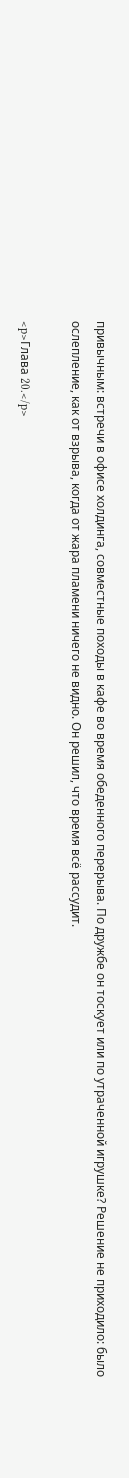привычным: встречи в офисе холдинга, совместные походы в кафе во время обеденного перерыва. По дружбе он тоскует или по утраченной игрушке? Решение не приходило: было ослепление, как от взрыва, когда от жара пламени ничего не видно. Он решил, что время всё рассудит.

<p>Глава 20.</p>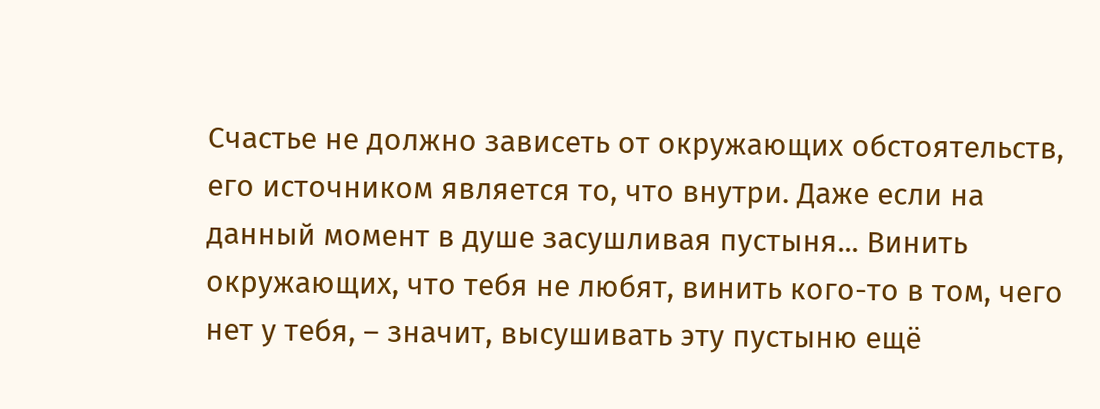Счастье не должно зависеть от окружающих обстоятельств, его источником является то, что внутри. Даже если на данный момент в душе засушливая пустыня... Винить окружающих, что тебя не любят, винить кого-то в том, чего нет у тебя, – значит, высушивать эту пустыню ещё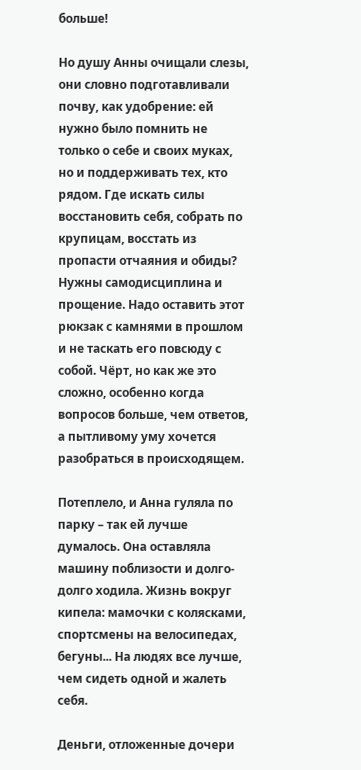больше!

Но душу Анны очищали слезы, они словно подготавливали почву, как удобрение: ей нужно было помнить не только о себе и своих муках, но и поддерживать тех, кто рядом. Где искать силы восстановить себя, собрать по крупицам, восстать из пропасти отчаяния и обиды? Нужны самодисциплина и прощение. Надо оставить этот рюкзак с камнями в прошлом и не таскать его повсюду с собой. Чёрт, но как же это сложно, особенно когда вопросов больше, чем ответов, а пытливому уму хочется разобраться в происходящем.

Потеплело, и Анна гуляла по парку – так ей лучше думалось. Она оставляла машину поблизости и долго-долго ходила. Жизнь вокруг кипела: мамочки с колясками, спортсмены на велосипедах, бегуны... На людях все лучше, чем сидеть одной и жалеть себя.

Деньги, отложенные дочери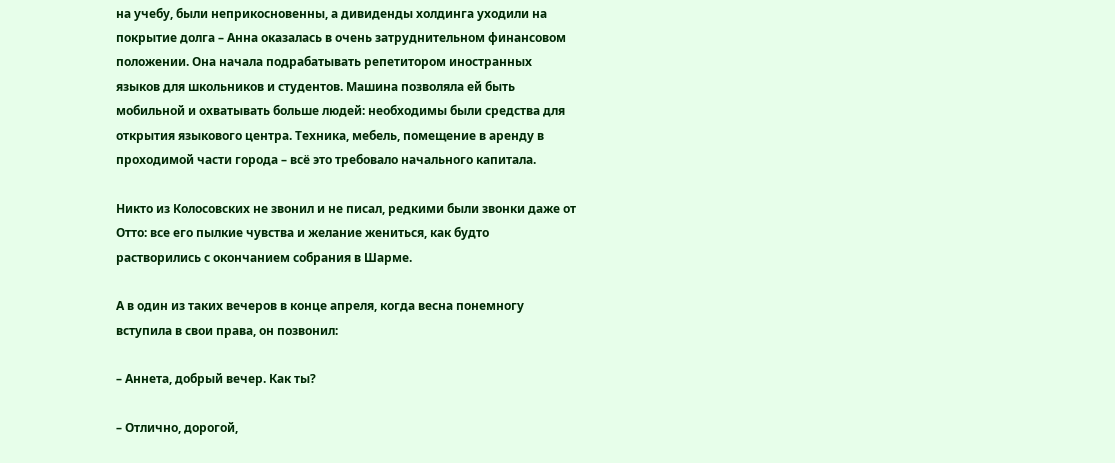на учебу, были неприкосновенны, а дивиденды холдинга уходили на покрытие долга – Анна оказалась в очень затруднительном финансовом положении. Она начала подрабатывать репетитором иностранных языков для школьников и студентов. Машина позволяла ей быть мобильной и охватывать больше людей: необходимы были средства для открытия языкового центра. Техника, мебель, помещение в аренду в проходимой части города – всё это требовало начального капитала.

Никто из Колосовских не звонил и не писал, редкими были звонки даже от Отто: все его пылкие чувства и желание жениться, как будто растворились с окончанием собрания в Шарме.

А в один из таких вечеров в конце апреля, когда весна понемногу вступила в свои права, он позвонил:

– Аннета, добрый вечер. Как ты?

– Отлично, дорогой,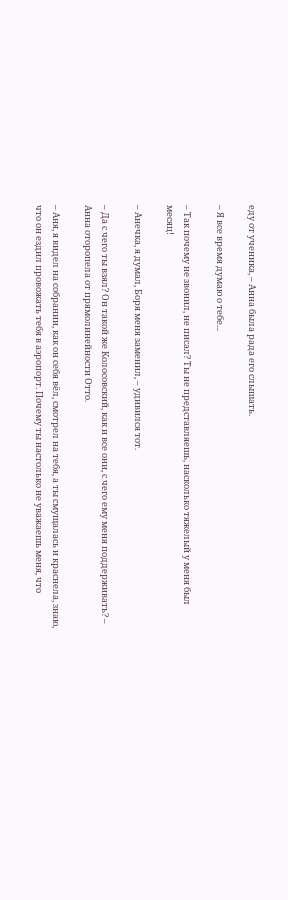еду от ученика, – Анна была рада его слышать.

– Я все время думаю о тебе...

– Так почему не звонил, не писал? Ты не представляешь, насколько тяжелый у меня был месяц!

– Анечка, я думал, Боря меня заменил, – удивился тот.

– Да с чего ты взял? Он такой же Колосовский, как и все они, с чего ему меня поддерживать? – Анна оторопела от прямолинейности Отто.

– Аня, я видел на собрании, как он себя вёл, смотрел на тебя, а ты смущалась и краснела, знаю, что он ездил провожать тебя в аэропорт. Почему ты настолько не уважаешь меня, что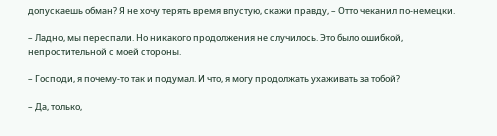допускаешь обман? Я не хочу терять время впустую, скажи правду, – Отто чеканил по-немецки.

– Ладно, мы переспали. Но никакого продолжения не случилось. Это было ошибкой, непростительной с моей стороны.

– Господи, я почему-то так и подумал. И что, я могу продолжать ухаживать за тобой?

– Да, только,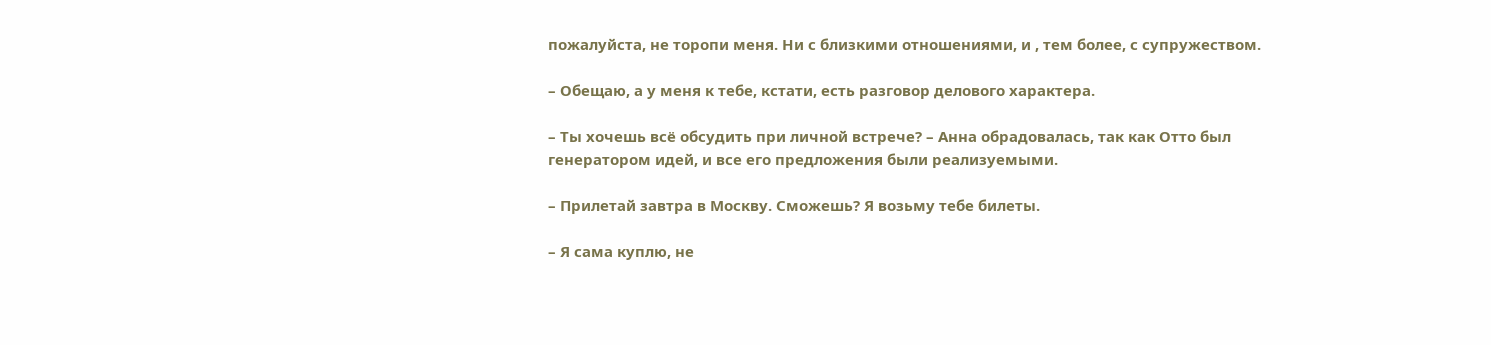пожалуйста, не торопи меня. Ни с близкими отношениями, и , тем более, с супружеством.

– Обещаю, а у меня к тебе, кстати, есть разговор делового характера.

– Ты хочешь всё обсудить при личной встрече? – Анна обрадовалась, так как Отто был генератором идей, и все его предложения были реализуемыми.

– Прилетай завтра в Москву. Сможешь? Я возьму тебе билеты.

– Я сама куплю, не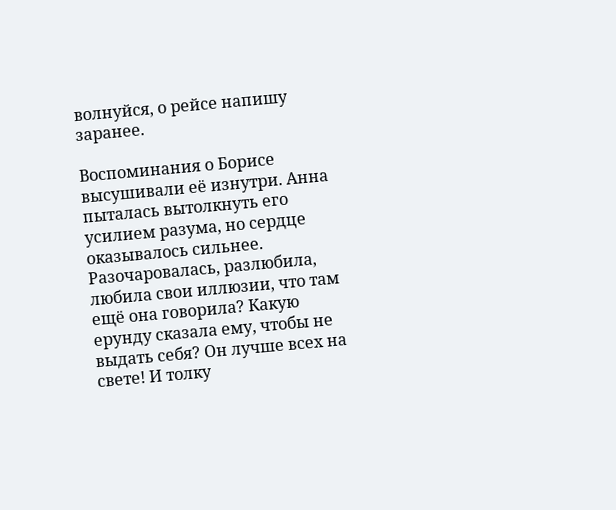волнуйся, о рейсе напишу заранее.

Воспоминания о Борисе высушивали её изнутри. Анна пыталась вытолкнуть его усилием разума, но сердце оказывалось сильнее. Разочаровалась, разлюбила, любила свои иллюзии, что там ещё она говорила? Какую ерунду сказала ему, чтобы не выдать себя? Он лучше всех на свете! И толку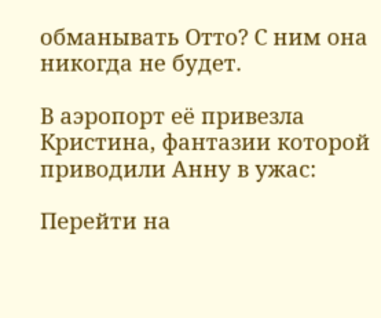обманывать Отто? С ним она никогда не будет.

В аэропорт её привезла Кристина, фантазии которой приводили Анну в ужас:

Перейти на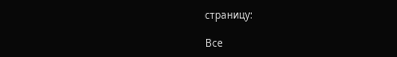страницу:

Все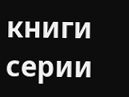книги серии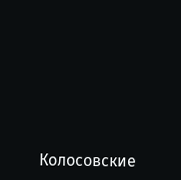Колосовские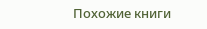Похожие книги